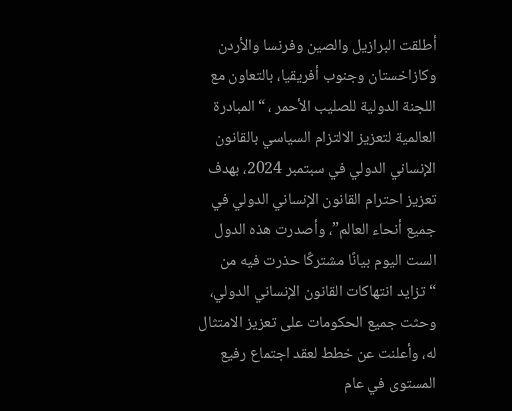أطلقت البرازيل والصين وفرنسا والأردن وكازاخستان وجنوب أفريقيا، بالتعاون مع اللجنة الدولية للصليب الأحمر ، “المبادرة العالمية لتعزيز الالتزام السياسي بالقانون الإنساني الدولي في سبتمبر 2024، بهدف تعزيز احترام القانون الإنساني الدولي في جميع أنحاء العالم”، وأصدرت هذه الدول الست اليوم بيانًا مشتركًا حذرت فيه من “تزايد انتهاكات القانون الإنساني الدولي، وحثت جميع الحكومات على تعزيز الامتثال له، وأعلنت عن خطط لعقد اجتماع رفيع المستوى في عام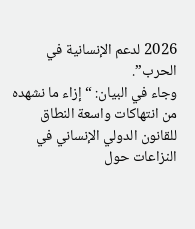2026 لدعم الإنسانية في الحرب”.
وجاء في البيان: “إزاء ما نشهده من انتهاكات واسعة النطاق للقانون الدولي الإنساني في النزاعات حول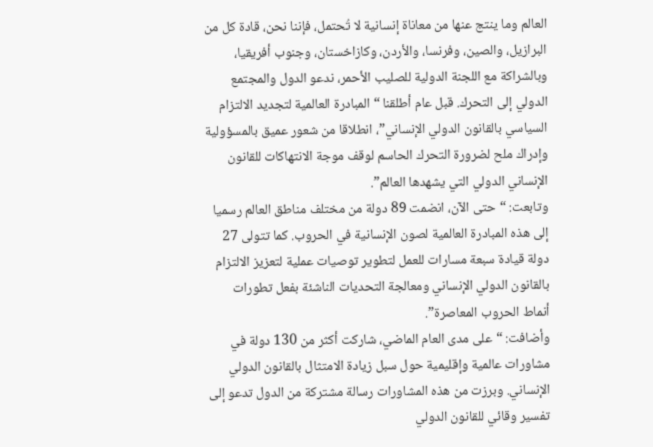العالم وما ينتج عنها من معاناة إنسانية لا تُحتمل، فإننا نحن، قادة كل من البرازيل، والصين، وفرنسا، والأردن، وكازاخستان، وجنوب أفريقيا، وبالشراكة مع اللجنة الدولية للصليب الأحمر، ندعو الدول والمجتمع الدولي إلى التحرك. قبل عام أطلقنا “المبادرة العالمية لتجديد الالتزام السياسي بالقانون الدولي الإنساني”، انطلاقا من شعور عميق بالمسؤولية وإدراك ملح لضرورة التحرك الحاسم لوقف موجة الانتهاكات للقانون الإنساني الدولي التي يشهدها العالم”.
وتابعت: “حتى الآن، انضمت 89 دولة من مختلف مناطق العالم رسميا إلى هذه المبادرة العالمية لصون الإنسانية في الحروب. كما تتولى 27 دولة قيادة سبعة مسارات للعمل لتطوير توصيات عملية لتعزيز الالتزام بالقانون الدولي الإنساني ومعالجة التحديات الناشئة بفعل تطورات أنماط الحروب المعاصرة”.
وأضافت: “على مدى العام الماضي، شاركت أكثر من 130 دولة في مشاورات عالمية وإقليمية حول سبل زيادة الامتثال بالقانون الدولي الإنساني. وبرزت من هذه المشاورات رسالة مشتركة من الدول تدعو إلى تفسير وقائي للقانون الدولي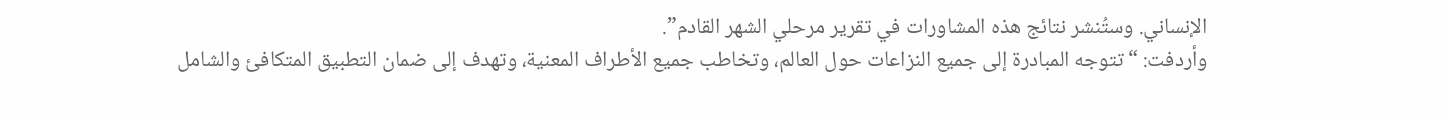الإنساني. وستُنشر نتائج هذه المشاورات في تقرير مرحلي الشهر القادم”.
وأردفت: “تتوجه المبادرة إلى جميع النزاعات حول العالم، وتخاطب جميع الأطراف المعنية، وتهدف إلى ضمان التطبيق المتكافئ والشامل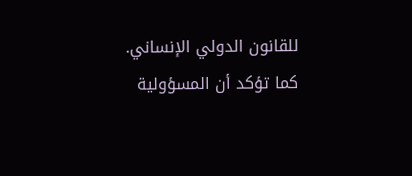للقانون الدولي الإنساني. كما تؤكد أن المسؤولية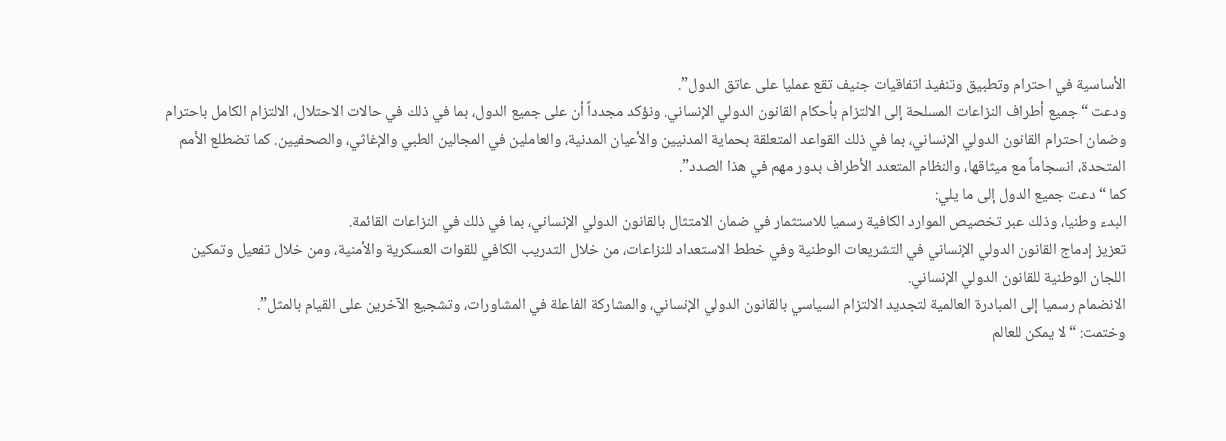الأساسية في احترام وتطبيق وتنفيذ اتفاقيات جنيف تقع عمليا على عاتق الدول”.
ودعت “جميع أطراف النزاعات المسلحة إلى الالتزام بأحكام القانون الدولي الإنساني. ونؤكد مجدداً أن على جميع الدول، بما في ذلك في حالات الاحتلال، الالتزام الكامل باحترام وضمان احترام القانون الدولي الإنساني، بما في ذلك القواعد المتعلقة بحماية المدنيين والأعيان المدنية، والعاملين في المجالين الطبي والإغاثي، والصحفيين. كما تضطلع الأمم المتحدة، انسجاماً مع ميثاقها، والنظام المتعدد الأطراف بدور مهم في هذا الصدد”.
كما “دعت جميع الدول إلى ما يلي:
البدء وطنيا، وذلك عبر تخصيص الموارد الكافية رسميا للاستثمار في ضمان الامتثال بالقانون الدولي الإنساني، بما في ذلك في النزاعات القائمة.
تعزيز إدماج القانون الدولي الإنساني في التشريعات الوطنية وفي خطط الاستعداد للنزاعات، من خلال التدريب الكافي للقوات العسكرية والأمنية، ومن خلال تفعيل وتمكين اللجان الوطنية للقانون الدولي الإنساني.
الانضمام رسميا إلى المبادرة العالمية لتجديد الالتزام السياسي بالقانون الدولي الإنساني، والمشاركة الفاعلة في المشاورات، وتشجيع الآخرين على القيام بالمثل”.
وختمت: “لا يمكن للعالم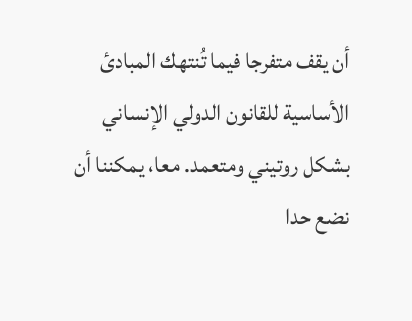أن يقف متفرجا فيما تُنتهك المبادئ الأساسية للقانون الدولي الإنساني بشكل روتيني ومتعمد. معا، يمكننا أن نضع حدا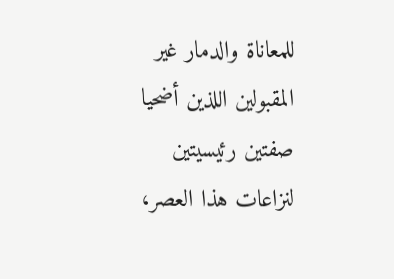للمعاناة والدمار غير المقبولين اللذين أضحيا صفتين رئيسيتين لنزاعات هذا العصر،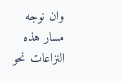وان نوجه مسار هذه النزاعات نحو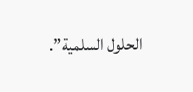الحلول السلمية”.